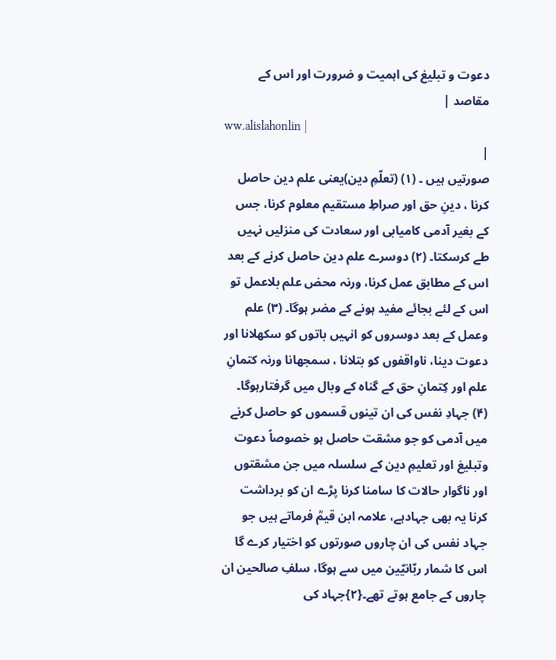دعوت و تبلیغ کی اہمیت و ضرورت اور اس کے مقاصد |
ww.alislahonlin |
|
صورتیں ہیں ۔ (۱) (تعلّمِ دین)یعنی علم دین حاصل کرنا ، دینِ حق اور صراطِ مستقیم معلوم کرنا، جس کے بغیر آدمی کامیابی اور سعادت کی منزلیں نہیں طے کرسکتا۔ (۲) دوسرے علم دین حاصل کرنے کے بعد اس کے مطابق عمل کرنا، ورنہ محض علم بلاعمل تو اس کے لئے بجائے مفید ہونے کے مضر ہوگا۔ (۳) علم وعمل کے بعد دوسروں کو انہیں باتوں کو سکھلانا اور دعوت دینا، ناواقفوں کو بتلانا ، سمجھانا ورنہ کتمانِ علم اور کِتمانِ حق کے گناہ کے وبال میں گرفتارہوگا۔ (۴) جہادِ نفس کی ان تینوں قسموں کو حاصل کرنے میں آدمی کو جو مشقت حاصل ہو خصوصاً دعوت وتبلیغ اور تعلیمِ دین کے سلسلہ میں جن مشقتوں اور ناگوار حالات کا سامنا کرنا پڑے ان کو برداشت کرنا یہ بھی جہادہے، علامہ ابن قیمؒ فرماتے ہیں جو جہاد نفس کی ان چاروں صورتوں کو اختیار کرے گا اس کا شمار ربّانیّین میں سے ہوگا، سلفِ صالحین ان چاروں کے جامع ہوتے تھے۔{۲}جہاد کی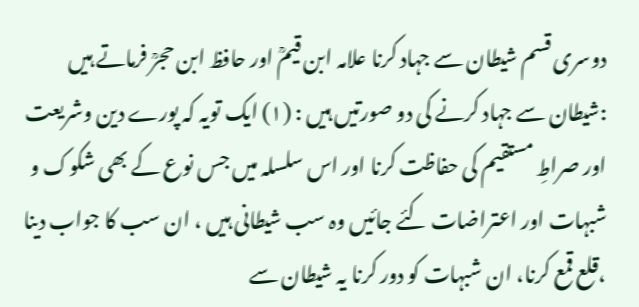دوسری قسم شیطان سے جہاد کرنا علامہ ابن قیمؒ اور حافظ ابن حجرؒ فرماتے ہیں :شیطان سے جہاد کرنے کی دو صورتیں ہیں : (۱) ایک تویہ کہ پورے دین وشریعت اور صراطِ مستقیم کی حفاظت کرنا اور اس سلسلہ میں جس نوع کے بھی شکوک و شبہات اور اعتراضات کئے جائیں وہ سب شیطانی ہیں ، ان سب کا جواب دینا ،قلع قمع کرنا، ان شبہات کو دور کرنا یہ شیطان سے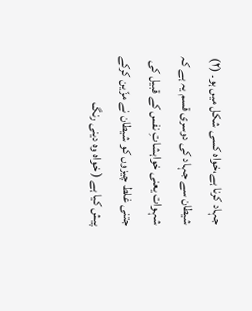جہاد کرنا ہے،خواہ کسی شکل میں ہو۔ (۲) شیطان سے جہاد کی دوسری قسم یہ ہے کہ شہوات یعنی خواہشاتِ نفس کے قبیل کی جتنی غلط چیزوں کو شیطان نے مزّین کرکے پیش کیا ہے ( خواہ وہ دینی رنگ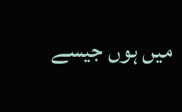میں ہوں جیسے